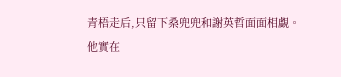青梧走后,只留下桑兜兜和謝英哲面面相覷。
他實在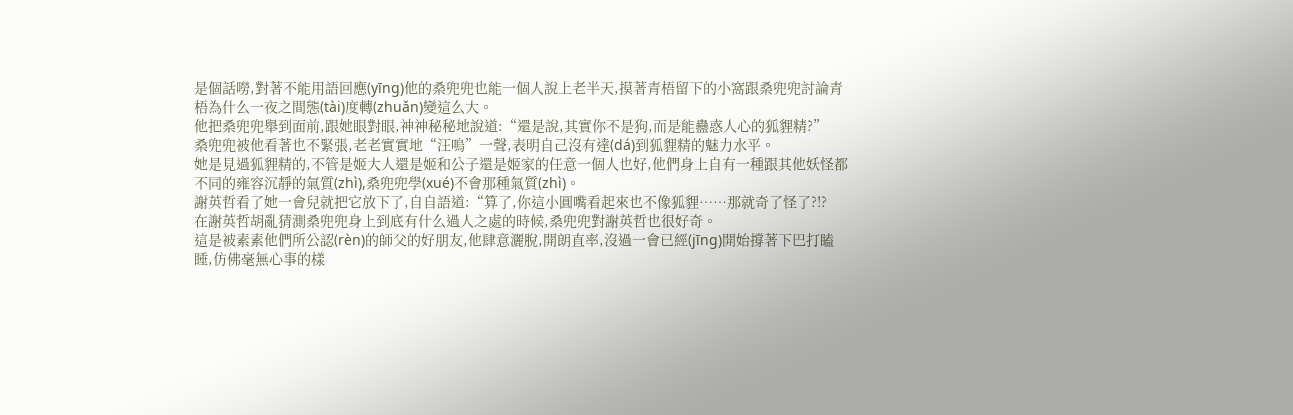是個話嘮,對著不能用語回應(yīng)他的桑兜兜也能一個人說上老半天,摸著青梧留下的小窩跟桑兜兜討論青梧為什么一夜之間態(tài)度轉(zhuǎn)變這么大。
他把桑兜兜舉到面前,跟她眼對眼,神神秘秘地說道:“還是說,其實你不是狗,而是能蠱惑人心的狐貍精?”
桑兜兜被他看著也不緊張,老老實實地“汪嗚”一聲,表明自己沒有達(dá)到狐貍精的魅力水平。
她是見過狐貍精的,不管是姬大人還是姬和公子還是姬家的任意一個人也好,他們身上自有一種跟其他妖怪都不同的雍容沉靜的氣質(zhì),桑兜兜學(xué)不會那種氣質(zhì)。
謝英哲看了她一會兒就把它放下了,自自語道:“算了,你這小圓嘴看起來也不像狐貍……那就奇了怪了?!?
在謝英哲胡亂猜測桑兜兜身上到底有什么過人之處的時候,桑兜兜對謝英哲也很好奇。
這是被素素他們所公認(rèn)的師父的好朋友,他肆意灑脫,開朗直率,沒過一會已經(jīng)開始撐著下巴打瞌睡,仿佛毫無心事的樣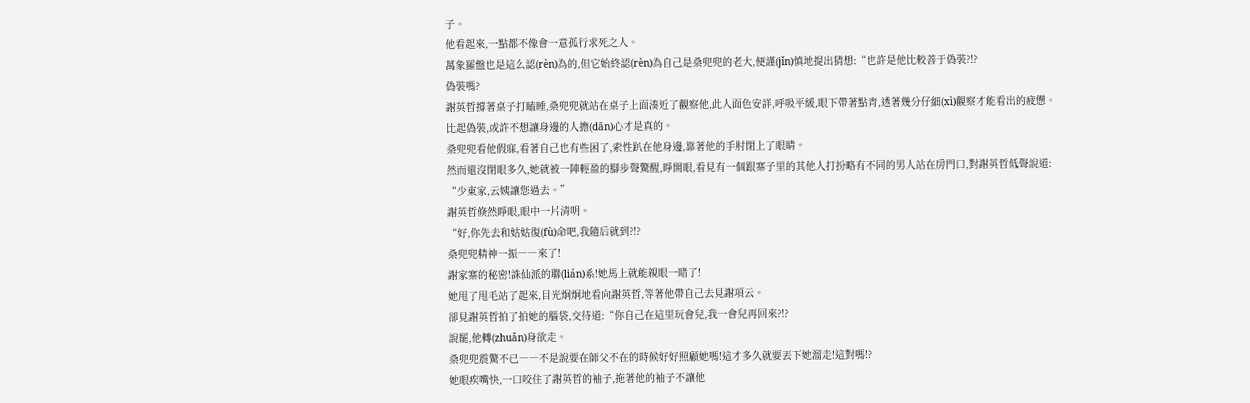子。
他看起來,一點都不像會一意孤行求死之人。
萬象羅盤也是這么認(rèn)為的,但它始終認(rèn)為自己是桑兜兜的老大,便謹(jǐn)慎地提出猜想:“也許是他比較善于偽裝?!?
偽裝嗎?
謝英哲撐著桌子打瞌睡,桑兜兜就站在桌子上面湊近了觀察他,此人面色安詳,呼吸平緩,眼下帶著點青,透著幾分仔細(xì)觀察才能看出的疲憊。
比起偽裝,或許不想讓身邊的人擔(dān)心才是真的。
桑兜兜看他假寐,看著自己也有些困了,索性趴在他身邊,靠著他的手肘閉上了眼睛。
然而還沒閉眼多久,她就被一陣輕盈的腳步聲驚醒,睜開眼,看見有一個跟寨子里的其他人打扮略有不同的男人站在房門口,對謝英哲低聲說道:
“少東家,云姨讓您過去。”
謝英哲倏然睜眼,眼中一片清明。
“好,你先去和姑姑復(fù)命吧,我隨后就到?!?
桑兜兜精神一振――來了!
謝家寨的秘密!誅仙派的聯(lián)系!她馬上就能親眼一睹了!
她甩了甩毛站了起來,目光炯炯地看向謝英哲,等著他帶自己去見謝項云。
卻見謝英哲拍了拍她的腦袋,交待道:“你自己在這里玩會兒,我一會兒再回來?!?
說罷,他轉(zhuǎn)身欲走。
桑兜兜震驚不已――不是說要在師父不在的時候好好照顧她嗎!這才多久就要丟下她溜走!這對嗎!?
她眼疾嘴快,一口咬住了謝英哲的袖子,拖著他的袖子不讓他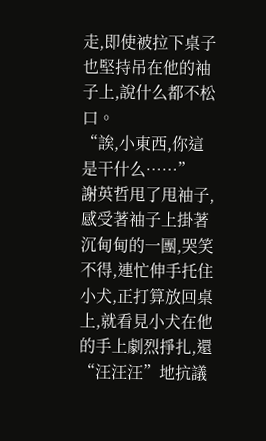走,即使被拉下桌子也堅持吊在他的袖子上,說什么都不松口。
“誒,小東西,你這是干什么……”
謝英哲甩了甩袖子,感受著袖子上掛著沉甸甸的一團,哭笑不得,連忙伸手托住小犬,正打算放回桌上,就看見小犬在他的手上劇烈掙扎,還“汪汪汪”地抗議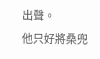出聲。
他只好將桑兜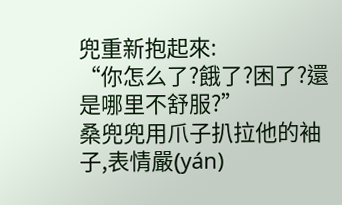兜重新抱起來:
“你怎么了?餓了?困了?還是哪里不舒服?”
桑兜兜用爪子扒拉他的袖子,表情嚴(yán)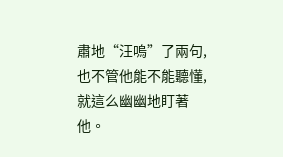肅地“汪嗚”了兩句,也不管他能不能聽懂,就這么幽幽地盯著他。